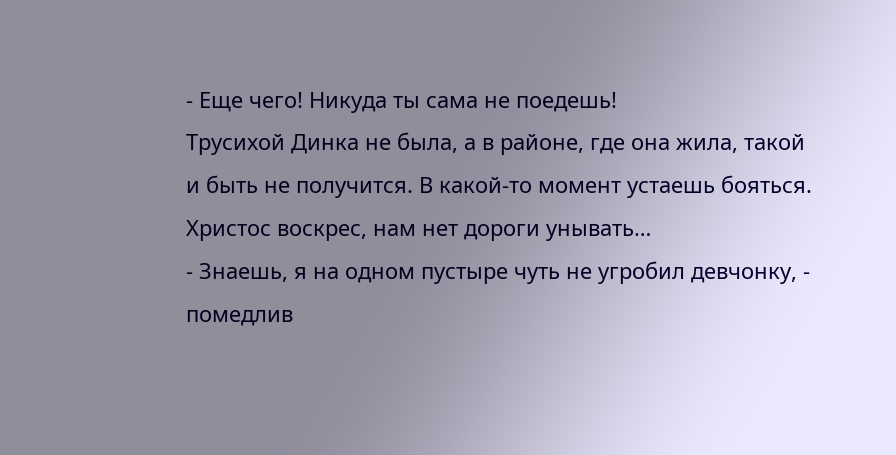- Еще чего! Никуда ты сама не поедешь!
Трусихой Динка не была, а в районе, где она жила, такой и быть не получится. В какой-то момент устаешь бояться. Христос воскрес, нам нет дороги унывать…
- Знаешь, я на одном пустыре чуть не угробил девчонку, - помедлив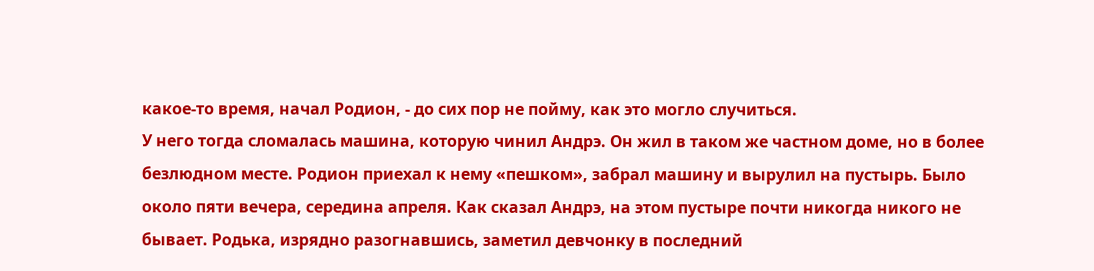какое-то время, начал Родион, - до сих пор не пойму, как это могло случиться.
У него тогда сломалась машина, которую чинил Андрэ. Он жил в таком же частном доме, но в более безлюдном месте. Родион приехал к нему «пешком», забрал машину и вырулил на пустырь. Было около пяти вечера, середина апреля. Как сказал Андрэ, на этом пустыре почти никогда никого не бывает. Родька, изрядно разогнавшись, заметил девчонку в последний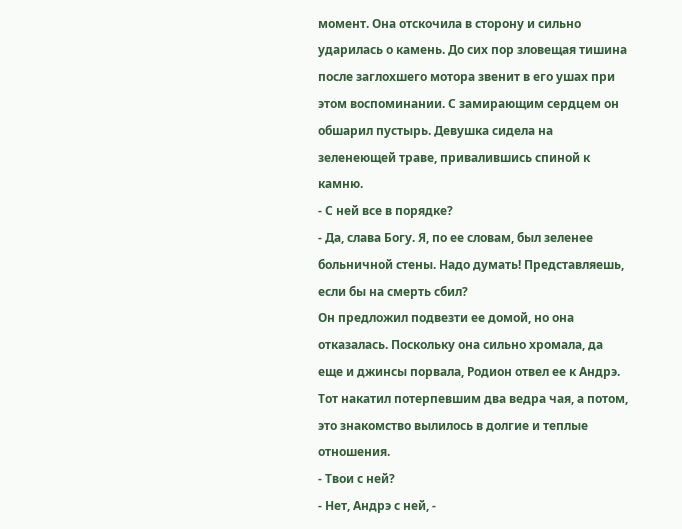момент. Она отскочила в сторону и сильно ударилась о камень. До сих пор зловещая тишина после заглохшего мотора звенит в его ушах при этом воспоминании. С замирающим сердцем он обшарил пустырь. Девушка сидела на зеленеющей траве, привалившись спиной к камню.
- С ней все в порядке?
- Да, слава Богу. Я, по ее словам, был зеленее больничной стены. Надо думать! Представляешь, если бы на смерть сбил?
Он предложил подвезти ее домой, но она отказалась. Поскольку она сильно хромала, да еще и джинсы порвала, Родион отвел ее к Андрэ. Тот накатил потерпевшим два ведра чая, а потом, это знакомство вылилось в долгие и теплые отношения.
- Твои с ней?
- Нет, Андрэ с ней, -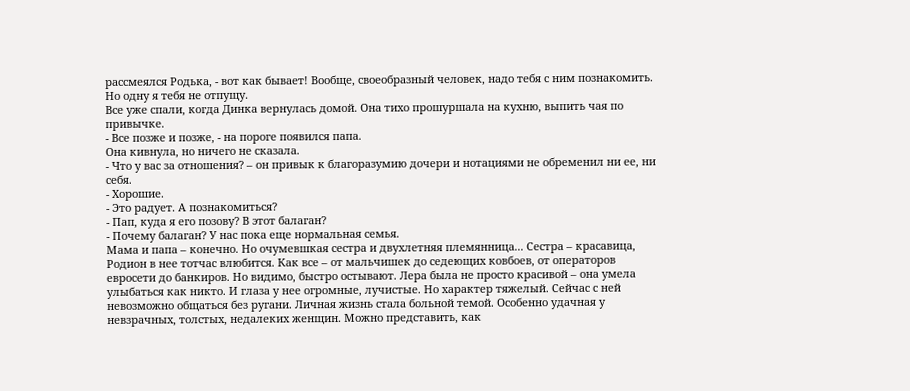рассмеялся Родька, - вот как бывает! Вообще, своеобразный человек, надо тебя с ним познакомить. Но одну я тебя не отпущу.
Все уже спали, когда Динка вернулась домой. Она тихо прошуршала на кухню, выпить чая по привычке.
- Все позже и позже, - на пороге появился папа.
Она кивнула, но ничего не сказала.
- Что у вас за отношения? – он привык к благоразумию дочери и нотациями не обременил ни ее, ни себя.
- Хорошие.
- Это радует. А познакомиться?
- Пап, куда я его позову? В этот балаган?
- Почему балаган? У нас пока еще нормальная семья.
Мама и папа – конечно. Но очумевшкая сестра и двухлетняя племянница... Сестра – красавица, Родион в нее тотчас влюбится. Как все – от мальчишек до седеющих ковбоев, от операторов евросети до банкиров. Но видимо, быстро остывают. Лера была не просто красивой – она умела улыбаться как никто. И глаза у нее огромные, лучистые. Но характер тяжелый. Сейчас с ней невозможно общаться без ругани. Личная жизнь стала больной темой. Особенно удачная у невзрачных, толстых, недалеких женщин. Можно представить, как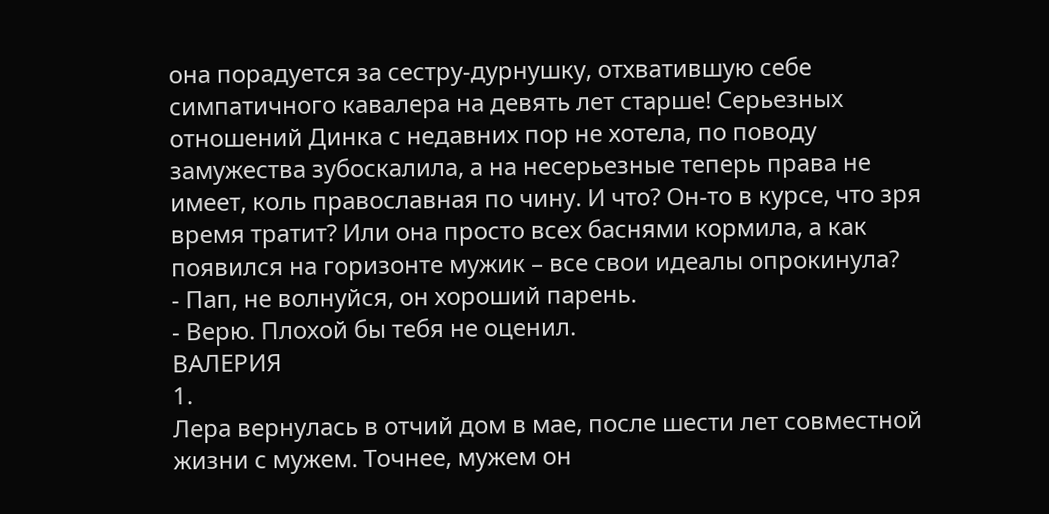она порадуется за сестру-дурнушку, отхватившую себе симпатичного кавалера на девять лет старше! Серьезных отношений Динка с недавних пор не хотела, по поводу замужества зубоскалила, а на несерьезные теперь права не имеет, коль православная по чину. И что? Он-то в курсе, что зря время тратит? Или она просто всех баснями кормила, а как появился на горизонте мужик – все свои идеалы опрокинула?
- Пап, не волнуйся, он хороший парень.
- Верю. Плохой бы тебя не оценил.
ВАЛЕРИЯ
1.
Лера вернулась в отчий дом в мае, после шести лет совместной жизни с мужем. Точнее, мужем он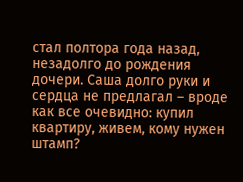стал полтора года назад, незадолго до рождения дочери. Саша долго руки и сердца не предлагал – вроде как все очевидно: купил квартиру, живем, кому нужен штамп?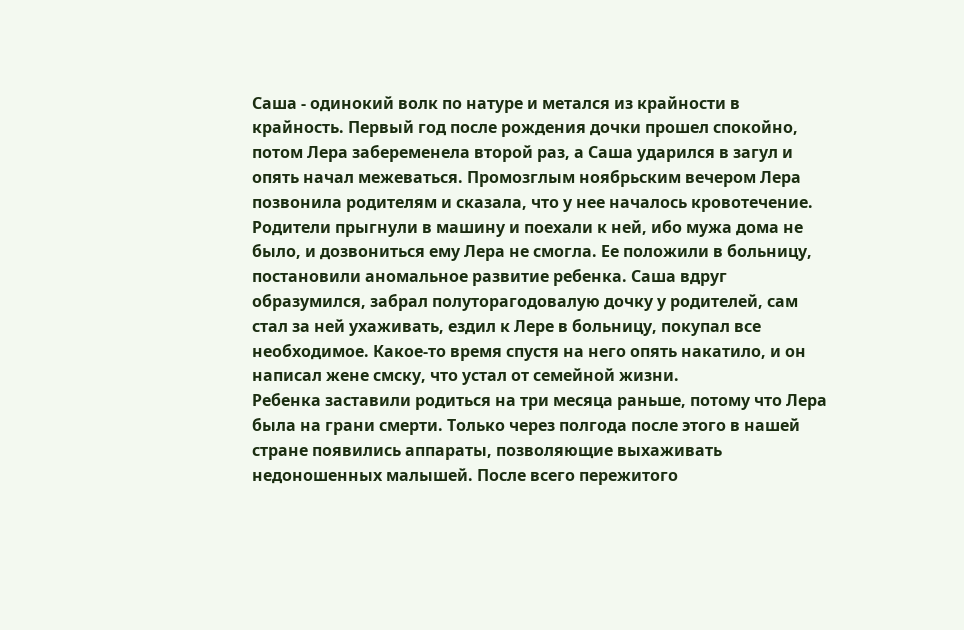Саша - одинокий волк по натуре и метался из крайности в крайность. Первый год после рождения дочки прошел спокойно, потом Лера забеременела второй раз, а Саша ударился в загул и опять начал межеваться. Промозглым ноябрьским вечером Лера позвонила родителям и сказала, что у нее началось кровотечение. Родители прыгнули в машину и поехали к ней, ибо мужа дома не было, и дозвониться ему Лера не смогла. Ее положили в больницу, постановили аномальное развитие ребенка. Саша вдруг образумился, забрал полуторагодовалую дочку у родителей, сам стал за ней ухаживать, ездил к Лере в больницу, покупал все необходимое. Какое-то время спустя на него опять накатило, и он написал жене смску, что устал от семейной жизни.
Ребенка заставили родиться на три месяца раньше, потому что Лера была на грани смерти. Только через полгода после этого в нашей стране появились аппараты, позволяющие выхаживать недоношенных малышей. После всего пережитого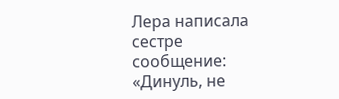Лера написала сестре сообщение:
«Динуль, не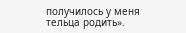получилось у меня тельца родить».